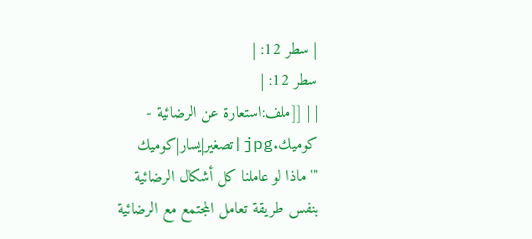| سطر 12: |
سطر 12: |
| | [[ملف:استعارة عن الرضائية - كوميك.jpg|تصغير|يسار|كوميك '''ماذا لو عاملنا كل أشكال الرضائية بنفس طريقة تعامل المجتمع مع الرضائية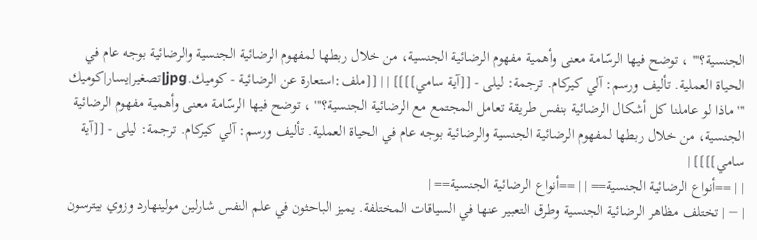الجنسية؟''' ، توضح فيها الرسّامة معنى وأهمية مفهوم الرضائية الجنسية، من خلال ربطها لمفهوم الرضائية الجنسية والرضائية بوجه عام في الحياة العملية. تأليف ورسم: آلي كيركام. ترجمة: ليلى - [[آية سامي]]]] | | [[ملف:استعارة عن الرضائية - كوميك.jpg|تصغير|يسار|كوميك '''ماذا لو عاملنا كل أشكال الرضائية بنفس طريقة تعامل المجتمع مع الرضائية الجنسية؟''' ، توضح فيها الرسّامة معنى وأهمية مفهوم الرضائية الجنسية، من خلال ربطها لمفهوم الرضائية الجنسية والرضائية بوجه عام في الحياة العملية. تأليف ورسم: آلي كيركام. ترجمة: ليلى - [[آية سامي]]]] |
| | ==أنواع الرضائية الجنسية== | | ==أنواع الرضائية الجنسية== |
| − | تختلف مظاهر الرضائية الجنسية وطرق التعبير عنها في السياقات المختلفة. يميز الباحثون في علم النفس شارلين مولينهارد وزوي بيترسون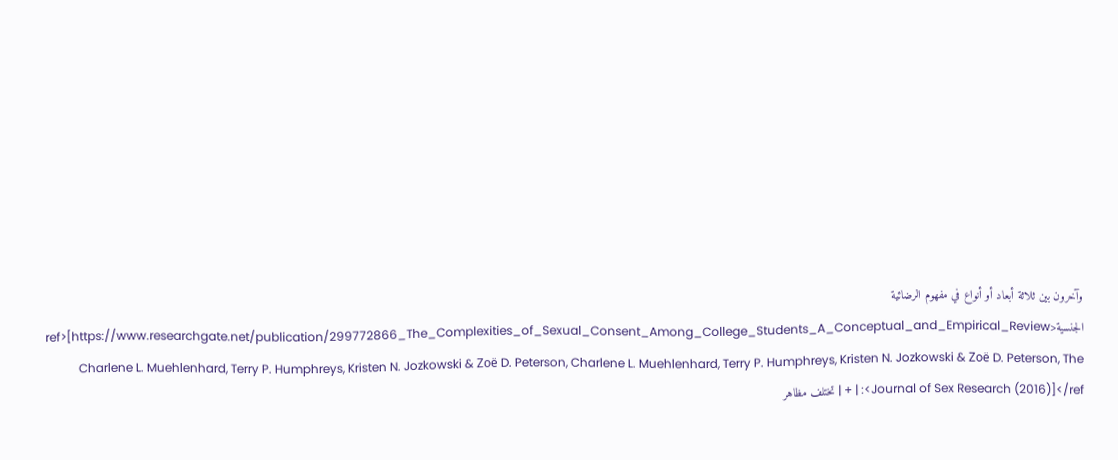وآخرون بين ثلاثة أبعاد أو أنواع في مفهوم الرضائية الجنسية<ref>[https://www.researchgate.net/publication/299772866_The_Complexities_of_Sexual_Consent_Among_College_Students_A_Conceptual_and_Empirical_Review Charlene L. Muehlenhard, Terry P. Humphreys, Kristen N. Jozkowski & Zoë D. Peterson, Charlene L. Muehlenhard, Terry P. Humphreys, Kristen N. Jozkowski & Zoë D. Peterson, The Journal of Sex Research (2016)]</ref>: | + | تختلف مظاهر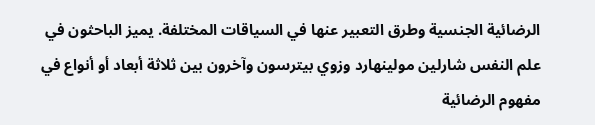الرضائية الجنسية وطرق التعبير عنها في السياقات المختلفة. يميز الباحثون في علم النفس شارلين مولينهارد وزوي بيترسون وآخرون بين ثلاثة أبعاد أو أنواع في مفهوم الرضائية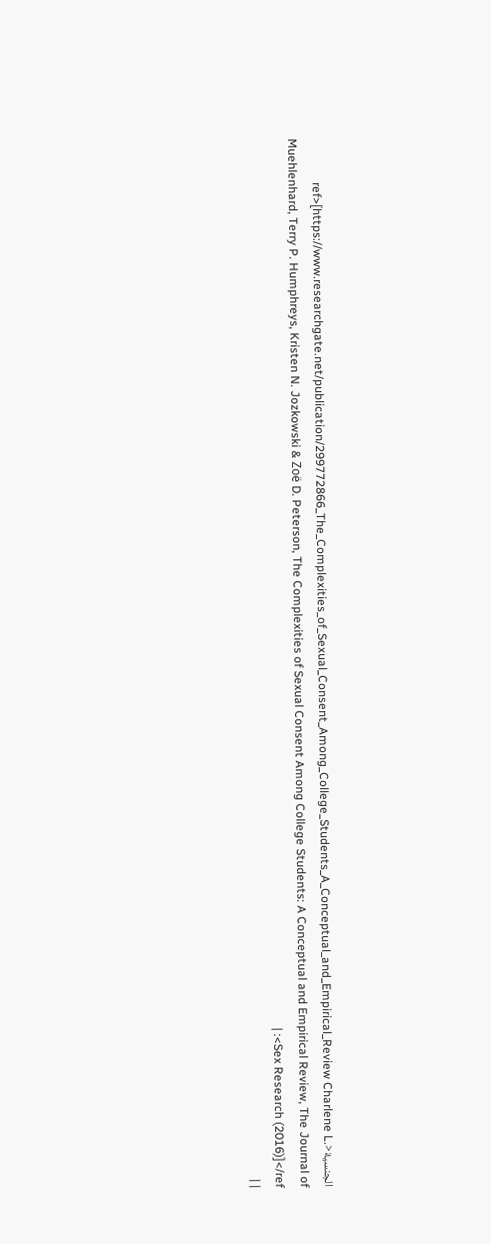الجنسية<ref>[https://www.researchgate.net/publication/299772866_The_Complexities_of_Sexual_Consent_Among_College_Students_A_Conceptual_and_Empirical_Review Charlene L. Muehlenhard, Terry P. Humphreys, Kristen N. Jozkowski & Zoë D. Peterson, The Complexities of Sexual Consent Among College Students: A Conceptual and Empirical Review, The Journal of Sex Research (2016)]</ref>: |
| |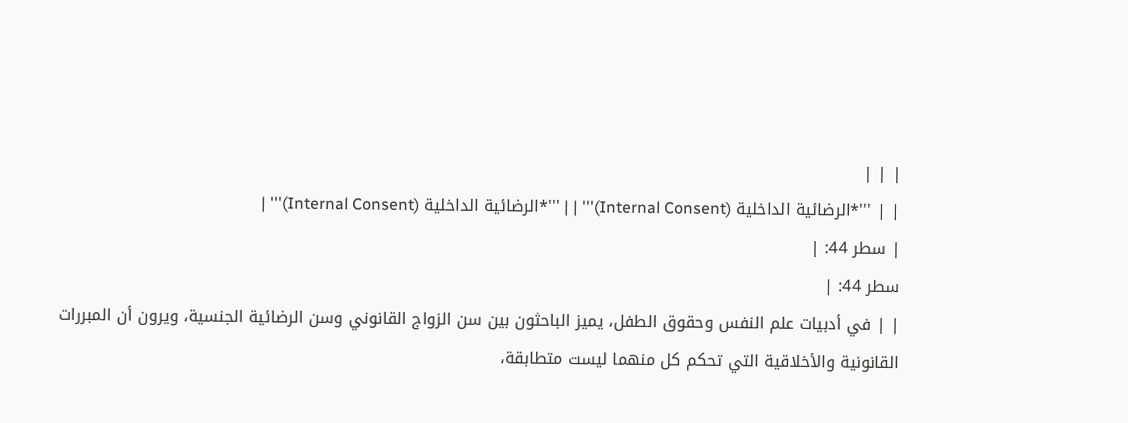| | |
| | '''*الرضائية الداخلية (Internal Consent)''' | | '''*الرضائية الداخلية (Internal Consent)''' |
| سطر 44: |
سطر 44: |
| | في أدبيات علم النفس وحقوق الطفل، يميز الباحثون بين سن الزواج القانوني وسن الرضائية الجنسية، ويرون أن المبررات القانونية والأخلاقية التي تحكم كل منهما ليست متطابقة،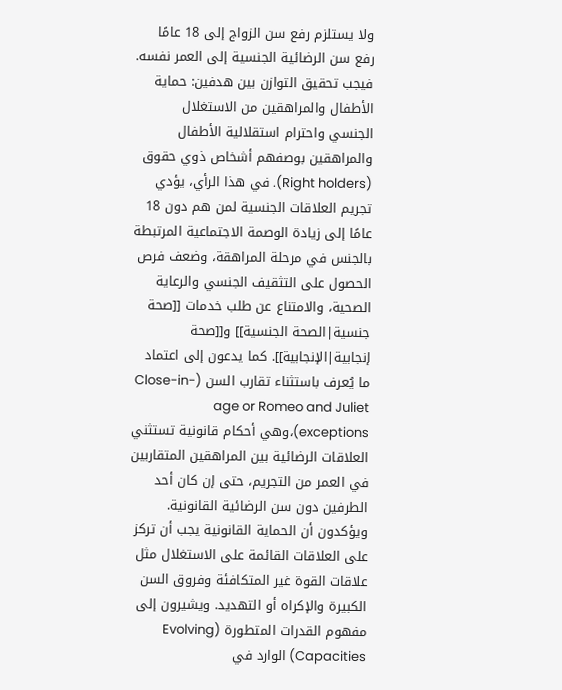ولا يستلزم رفع سن الزواج إلى 18 عامًا رفع سن الرضائية الجنسية إلى العمر نفسه. فيجب تحقيق التوازن بين هدفين: حماية الأطفال والمراهقين من الاستغلال الجنسي واحترام استقلالية الأطفال والمراهقين بوصفهم أشخاص ذوي حقوق (Right holders). في هذا الرأي، يؤدي تجريم العلاقات الجنسية لمن هم دون 18 عامًا إلى زيادة الوصمة الاجتماعية المرتبطة بالجنس في مرحلة المراهقة، وضعف فرص الحصول على التثقيف الجنسي والرعاية الصحية، والامتناع عن طلب خدمات [[صحة جنسية|الصحة الجنسية]] و[[صحة إنجابية|الإنجابية]]. كما يدعون إلى اعتماد ما يُعرف باستثناء تقارب السن (Close-in-age or Romeo and Juliet exceptions)،وهي أحكام قانونية تستثني العلاقات الرضائية بين المراهقين المتقاربين في العمر من التجريم، حتى إن كان أحد الطرفين دون سن الرضائية القانونية. ويؤكدون أن الحماية القانونية يجب أن تركز على العلاقات القائمة على الاستغلال مثل علاقات القوة غير المتكافئة وفروق السن الكبيرة والإكراه أو التهديد. ويشيرون إلى مفهوم القدرات المتطورة (Evolving Capacities) الوارد في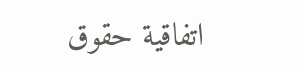اتفاقية حقوق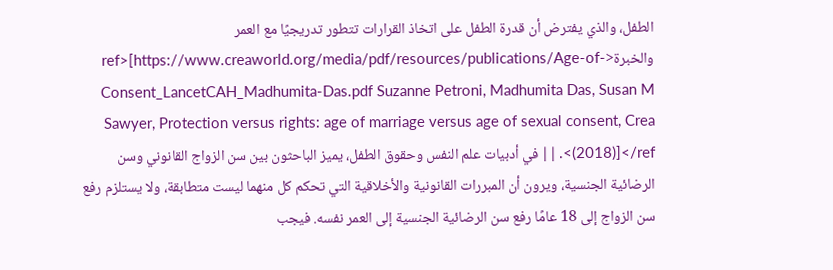الطفل، والذي يفترض أن قدرة الطفل على اتخاذ القرارات تتطور تدريجيًا مع العمر والخبرة<ref>[https://www.creaworld.org/media/pdf/resources/publications/Age-of-Consent_LancetCAH_Madhumita-Das.pdf Suzanne Petroni, Madhumita Das, Susan M Sawyer, Protection versus rights: age of marriage versus age of sexual consent, Crea (2018)]</ref>. | | في أدبيات علم النفس وحقوق الطفل، يميز الباحثون بين سن الزواج القانوني وسن الرضائية الجنسية، ويرون أن المبررات القانونية والأخلاقية التي تحكم كل منهما ليست متطابقة، ولا يستلزم رفع سن الزواج إلى 18 عامًا رفع سن الرضائية الجنسية إلى العمر نفسه. فيجب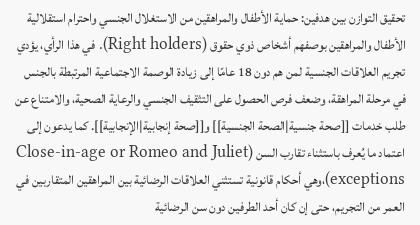تحقيق التوازن بين هدفين: حماية الأطفال والمراهقين من الاستغلال الجنسي واحترام استقلالية الأطفال والمراهقين بوصفهم أشخاص ذوي حقوق (Right holders). في هذا الرأي، يؤدي تجريم العلاقات الجنسية لمن هم دون 18 عامًا إلى زيادة الوصمة الاجتماعية المرتبطة بالجنس في مرحلة المراهقة، وضعف فرص الحصول على التثقيف الجنسي والرعاية الصحية، والامتناع عن طلب خدمات [[صحة جنسية|الصحة الجنسية]] و[[صحة إنجابية|الإنجابية]]. كما يدعون إلى اعتماد ما يُعرف باستثناء تقارب السن (Close-in-age or Romeo and Juliet exceptions)،وهي أحكام قانونية تستثني العلاقات الرضائية بين المراهقين المتقاربين في العمر من التجريم، حتى إن كان أحد الطرفين دون سن الرضائية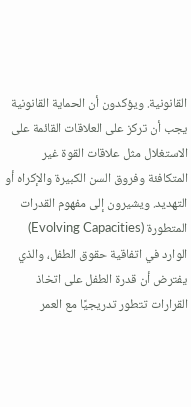القانونية. ويؤكدون أن الحماية القانونية يجب أن تركز على العلاقات القائمة على الاستغلال مثل علاقات القوة غير المتكافئة وفروق السن الكبيرة والإكراه أو التهديد. ويشيرون إلى مفهوم القدرات المتطورة (Evolving Capacities) الوارد في اتفاقية حقوق الطفل، والذي يفترض أن قدرة الطفل على اتخاذ القرارات تتطور تدريجيًا مع العمر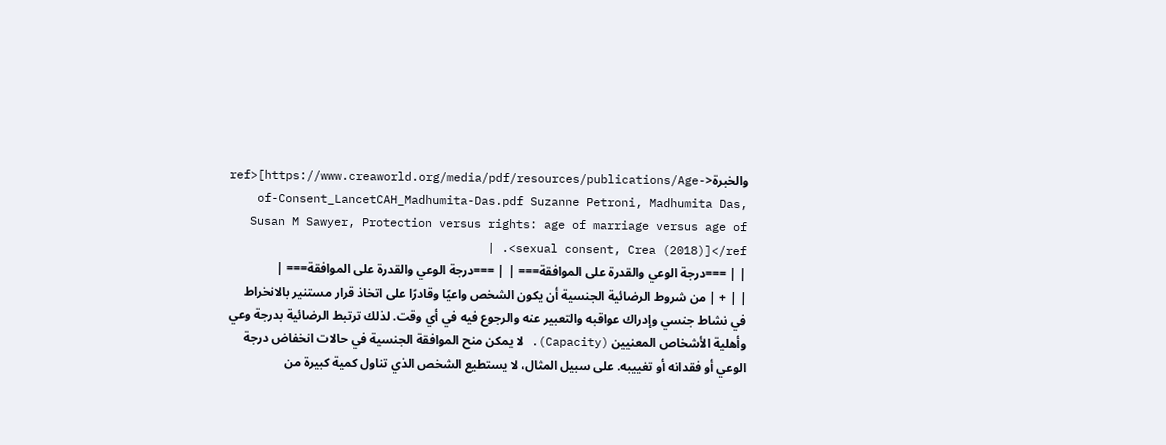والخبرة<ref>[https://www.creaworld.org/media/pdf/resources/publications/Age-of-Consent_LancetCAH_Madhumita-Das.pdf Suzanne Petroni, Madhumita Das, Susan M Sawyer, Protection versus rights: age of marriage versus age of sexual consent, Crea (2018)]</ref>. |
| | ===درجة الوعي والقدرة على الموافقة=== | | ===درجة الوعي والقدرة على الموافقة=== |
| | + | من شروط الرضائية الجنسية أن يكون الشخص واعيًا وقادرًا على اتخاذ قرار مستنير بالانخراط في نشاط جنسي وإدراك عواقبه والتعبير عنه والرجوع فيه في أي وقت. لذلك ترتبط الرضائية بدرجة وعي وأهلية الأشخاص المعنيين (Capacity). لا يمكن منح الموافقة الجنسية في حالات انخفاض درجة الوعي أو فقدانه أو تغييبه. على سبيل المثال، لا يستطيع الشخص الذي تناول كمية كبيرة من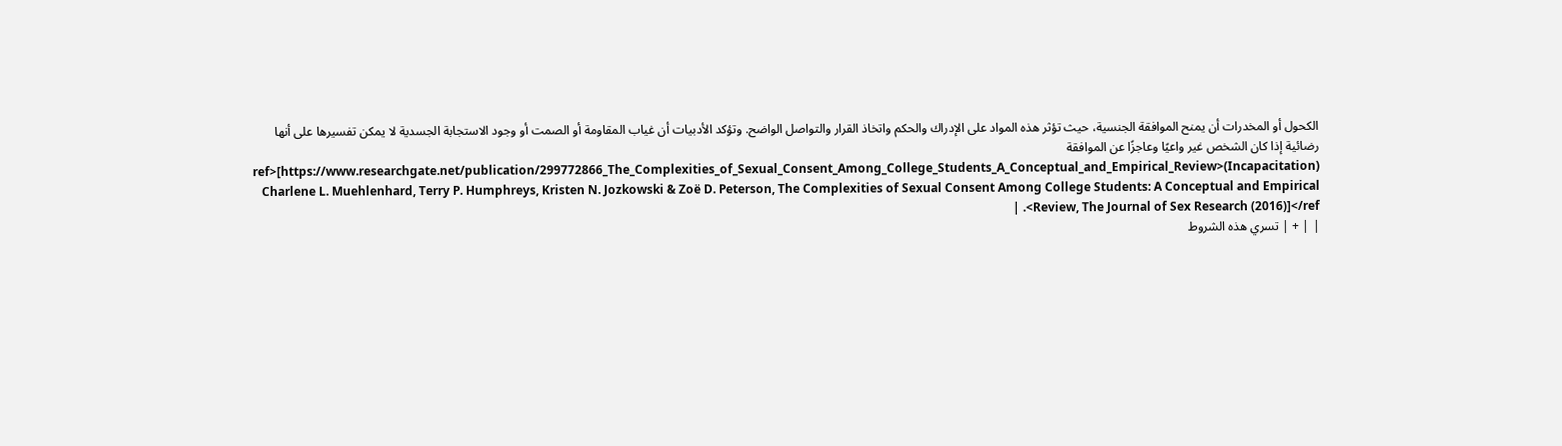الكحول أو المخدرات أن يمنح الموافقة الجنسية، حيث تؤثر هذه المواد على الإدراك والحكم واتخاذ القرار والتواصل الواضح. وتؤكد الأدبيات أن غياب المقاومة أو الصمت أو وجود الاستجابة الجسدية لا يمكن تفسيرها على أنها رضائية إذا كان الشخص غير واعيًا وعاجزًا عن الموافقة (Incapacitation)<ref>[https://www.researchgate.net/publication/299772866_The_Complexities_of_Sexual_Consent_Among_College_Students_A_Conceptual_and_Empirical_Review Charlene L. Muehlenhard, Terry P. Humphreys, Kristen N. Jozkowski & Zoë D. Peterson, The Complexities of Sexual Consent Among College Students: A Conceptual and Empirical Review, The Journal of Sex Research (2016)]</ref>. |
| | + | تسري هذه الشروط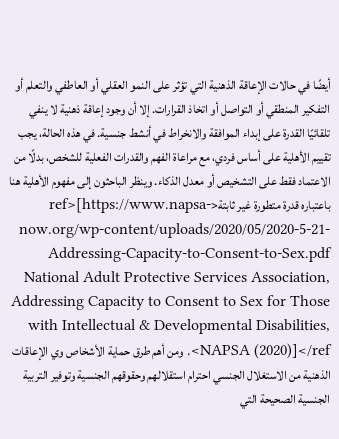أيضًا في حالات الإعاقة الذهنية التي تؤثر على النمو العقلي أو العاطفي والتعلم أو التفكير المنطقي أو التواصل أو اتخاذ القرارات. إلا أن وجود إعاقة ذهنية لا ينفي تلقائيًا القدرة على إبداء الموافقة والانخراط في أنشط جنسية. في هذه الحالة، يجب تقييم الأهلية على أساس فردي، مع مراعاة الفهم والقدرات الفعلية للشخص، بدلًا من الاعتماد فقط على التشخيص أو معدل الذكاء. وينظر الباحثون إلى مفهوم الأهلية هنا باعتباره قدرة متطورة غير ثابتة<ref>[https://www.napsa-now.org/wp-content/uploads/2020/05/2020-5-21-Addressing-Capacity-to-Consent-to-Sex.pdf National Adult Protective Services Association, Addressing Capacity to Consent to Sex for Those with Intellectual & Developmental Disabilities, NAPSA (2020)]</ref>. ومن أهم طرق حماية الأشخاص وي الإعاقات الذهنية من الاستغلال الجنسي احترام استقلالهم وحقوقهم الجنسية وتوفير التربية الجنسية الصحيحة التي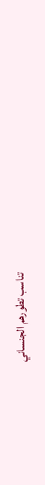تناسب تطورهم الجنساني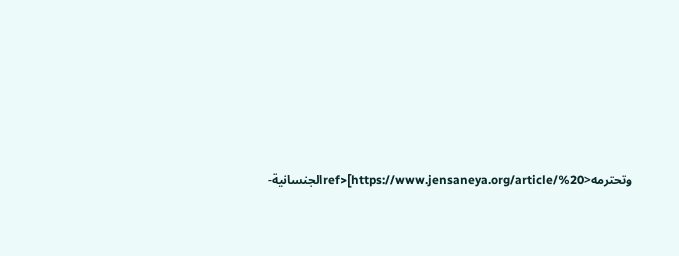وتحترمه<ref>[https://www.jensaneya.org/article/%20الجنسانية-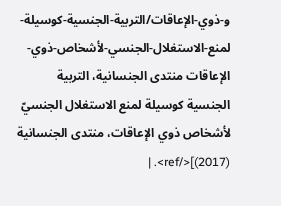و-ذوي-الإعاقات/التربية-الجنسية-كوسيلة-لمنع-الاستغلال-الجنسي-لأشخاص-ذوي-الإعاقات منتدى الجنسانية، التربية الجنسية كوسيلة لمنع الاستغلال الجنسيّ لأشخاص ذوي الإعاقات، منتدى الجنسانية (2017)]</ref>. |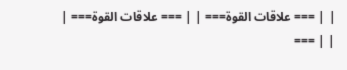| | === علاقات القوة=== | | === علاقات القوة=== |
| | ===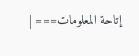إتاحة المعلومات=== |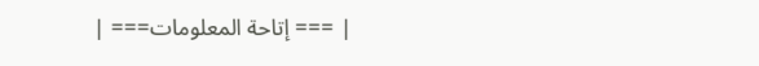| === إتاحة المعلومات=== |